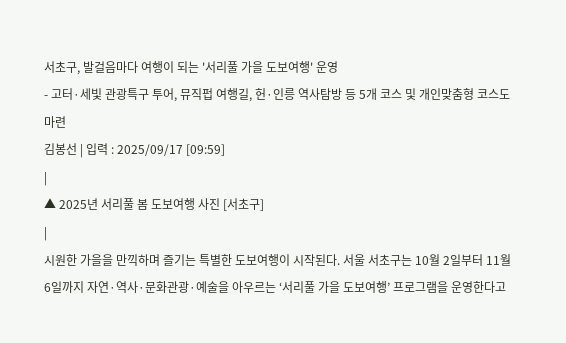서초구, 발걸음마다 여행이 되는 '서리풀 가을 도보여행' 운영
- 고터·세빛 관광특구 투어, 뮤직펍 여행길, 헌·인릉 역사탐방 등 5개 코스 및 개인맞춤형 코스도 마련
김봉선 | 입력 : 2025/09/17 [09:59]
|
▲ 2025년 서리풀 봄 도보여행 사진 [서초구]
|
시원한 가을을 만끽하며 즐기는 특별한 도보여행이 시작된다. 서울 서초구는 10월 2일부터 11월 6일까지 자연·역사·문화관광·예술을 아우르는 ‘서리풀 가을 도보여행’ 프로그램을 운영한다고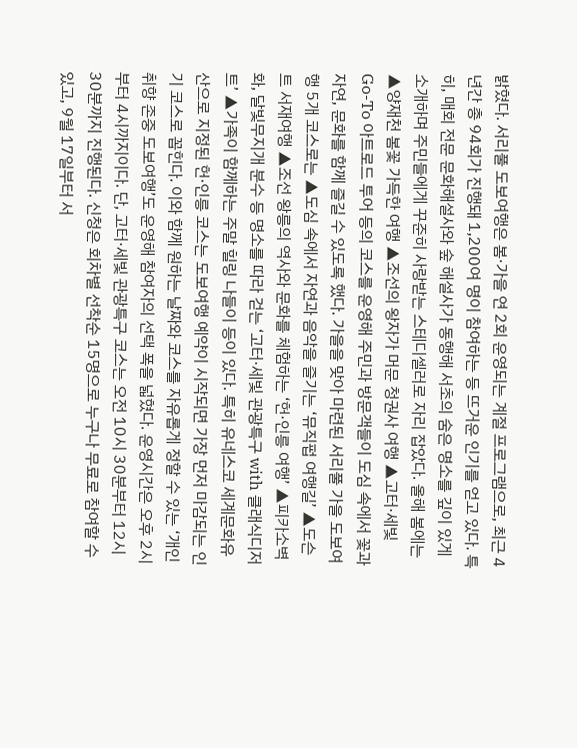밝혔다. 서리풀 도보여행은 봄·가을 연 2회 운영되는 계절 프로그램으로, 최근 4년간 총 94회가 진행돼 1,200여 명이 참여하는 등 뜨거운 인기를 얻고 있다. 특히, 매회 전문 문화해설사와 숲 해설사가 동행해 서초의 숨은 명소를 깊이 있게 소개하며 주민들에게 꾸준히 사랑받는 스테디셀러로 자리 잡았다. 올해 봄에는 ▲양재천 봄꽃 가득한 여행 ▲조선의 왕자가 머문 청권사 여행 ▲고터·세빛 Go-To 아트로드 투어 등의 코스를 운영해 주민과 방문객들이 도심 속에서 꽃과 자연, 문화를 함께 즐길 수 있도록 했다. 가을을 맞아 마련된 서리풀 가을 도보여행 5개 코스로는 ▲도심 속에서 자연과 음악을 즐기는 ‘뮤직펍 여행길’ ▲도슨트 서재여행 ▲조선 왕릉의 역사와 문화를 체험하는 ‘헌·인릉 여행’ ▲피카소벽화, 달빛무지개 분수 등 명소를 따라 걷는 ‘고터·세빛 관광특구 with 클래식디저트’ ▲가족이 함께하는 주말 힐링 나들이 등이 있다. 특히 유네스코 세계문화유산으로 지정된 헌·인릉 코스는 도보여행 예약이 시작되면 가장 먼저 마감되는 인기 코스로 꼽힌다. 이와 함께 원하는 날짜와 코스를 자유롭게 정할 수 있는 ‘개인취향 존중 도보여행’도 운영해 참여자의 선택 폭을 넓혔다. 운영시간은 오후 2시부터 4시까지이다. 단, 고터·세빛 관광특구 코스는 오전 10시 30분부터 12시 30분까지 진행된다. 신청은 회차별 선착순 15명으로 누구나 무료로 참여할 수 있고, 9월 17일부터 서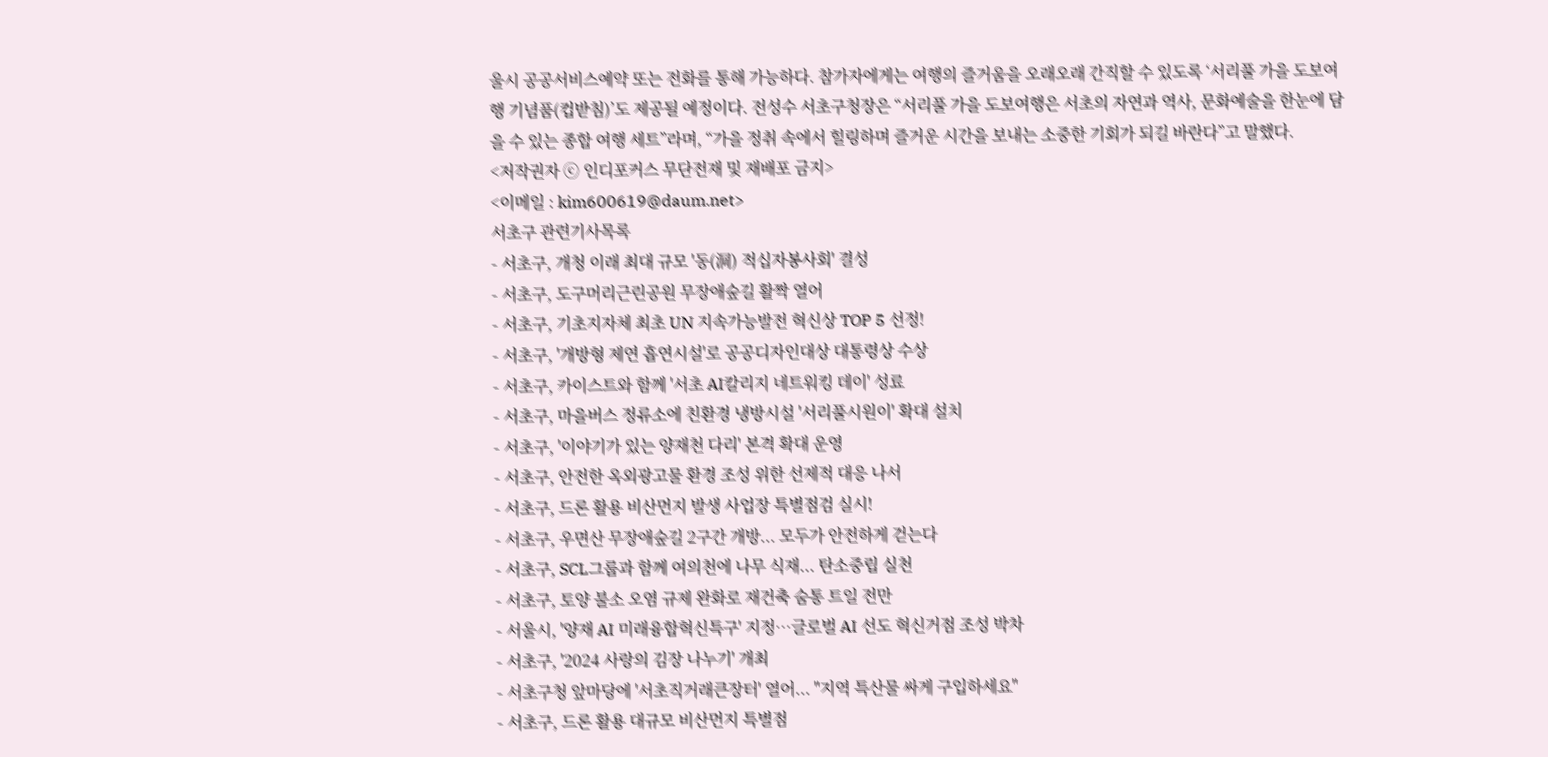울시 공공서비스예약 또는 전화를 통해 가능하다. 참가자에게는 여행의 즐거움을 오래오래 간직할 수 있도록 ‘서리풀 가을 도보여행 기념품(컵받침)’도 제공될 예정이다. 전성수 서초구청장은 “서리풀 가을 도보여행은 서초의 자연과 역사, 문화예술을 한눈에 담을 수 있는 종합 여행 세트”라며, “가을 정취 속에서 힐링하며 즐거운 시간을 보내는 소중한 기회가 되길 바란다”고 말했다.
<저작권자 ⓒ 인디포커스 무단전재 및 재배포 금지>
<이메일 : kim600619@daum.net>
서초구 관련기사목록
- 서초구, 개청 이래 최대 규모 '동(洞) 적십자봉사회' 결성
- 서초구, 도구머리근린공원 무장애숲길 활짝 열어
- 서초구, 기초지자체 최초 UN 지속가능발전 혁신상 TOP 5 선정!
- 서초구, '개방형 제연 흡연시설'로 공공디자인대상 대통령상 수상
- 서초구, 카이스트와 함께 '서초 AI칼리지 네트워킹 데이' 성료
- 서초구, 마을버스 정류소에 친환경 냉방시설 '서리풀시원이' 확대 설치
- 서초구, '이야기가 있는 양재천 다리' 본격 확대 운영
- 서초구, 안전한 옥외광고물 환경 조성 위한 선제적 대응 나서
- 서초구, 드론 활용 비산먼지 발생 사업장 특별점검 실시!
- 서초구, 우면산 무장애숲길 2구간 개방... 모두가 안전하게 걷는다
- 서초구, SCL그룹과 함께 여의천에 나무 식재... 탄소중립 실천
- 서초구, 토양 불소 오염 규제 완화로 재건축 숨통 트일 전만
- 서울시, '양재 AI 미래융합혁신특구' 지정…글로벌 AI 선도 혁신거점 조성 박차
- 서초구, '2024 사랑의 김장 나누기' 개최
- 서초구청 앞마당에 '서초직거래큰장터' 열어... "지역 특산물 싸게 구입하세요"
- 서초구, 드론 활용 대규모 비산먼지 특별점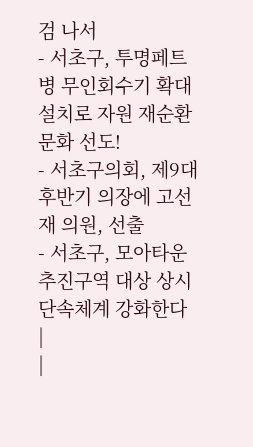검 나서
- 서초구, 투명페트병 무인회수기 확대 설치로 자원 재순환 문화 선도!
- 서초구의회, 제9대 후반기 의장에 고선재 의원, 선출
- 서초구, 모아타운 추진구역 대상 상시 단속체계 강화한다
|
|